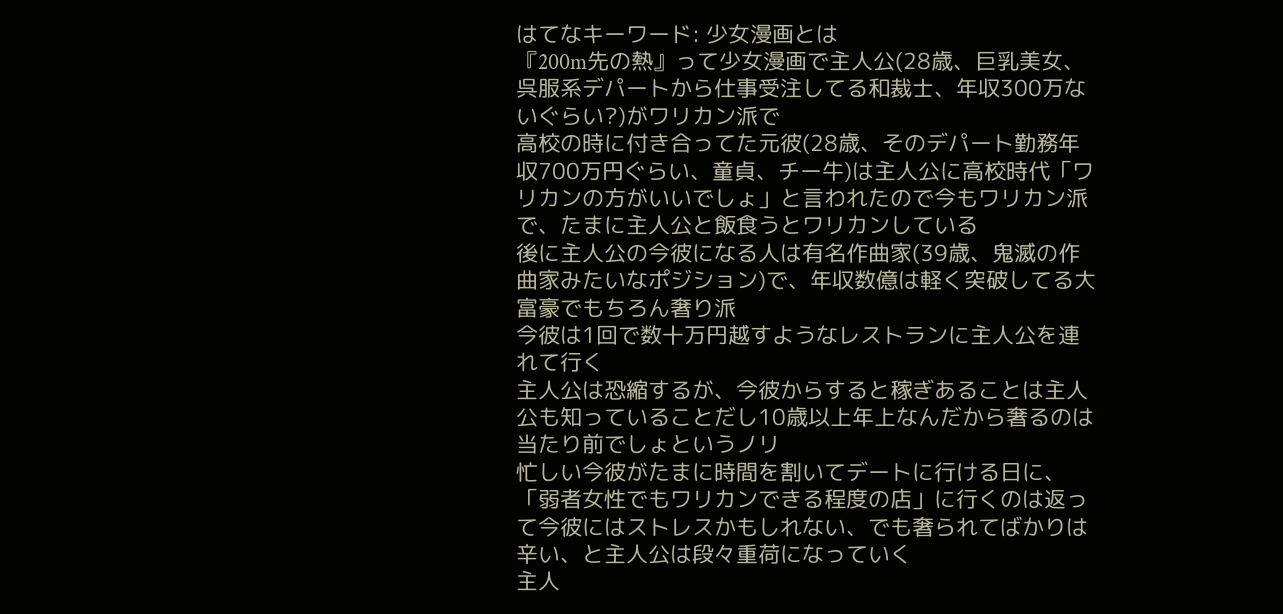はてなキーワード: 少女漫画とは
『200m先の熱』って少女漫画で主人公(28歳、巨乳美女、呉服系デパートから仕事受注してる和裁士、年収300万ないぐらい?)がワリカン派で
高校の時に付き合ってた元彼(28歳、そのデパート勤務年収700万円ぐらい、童貞、チー牛)は主人公に高校時代「ワリカンの方がいいでしょ」と言われたので今もワリカン派で、たまに主人公と飯食うとワリカンしている
後に主人公の今彼になる人は有名作曲家(39歳、鬼滅の作曲家みたいなポジション)で、年収数億は軽く突破してる大富豪でもちろん奢り派
今彼は1回で数十万円越すようなレストランに主人公を連れて行く
主人公は恐縮するが、今彼からすると稼ぎあることは主人公も知っていることだし10歳以上年上なんだから奢るのは当たり前でしょというノリ
忙しい今彼がたまに時間を割いてデートに行ける日に、「弱者女性でもワリカンできる程度の店」に行くのは返って今彼にはストレスかもしれない、でも奢られてばかりは辛い、と主人公は段々重荷になっていく
主人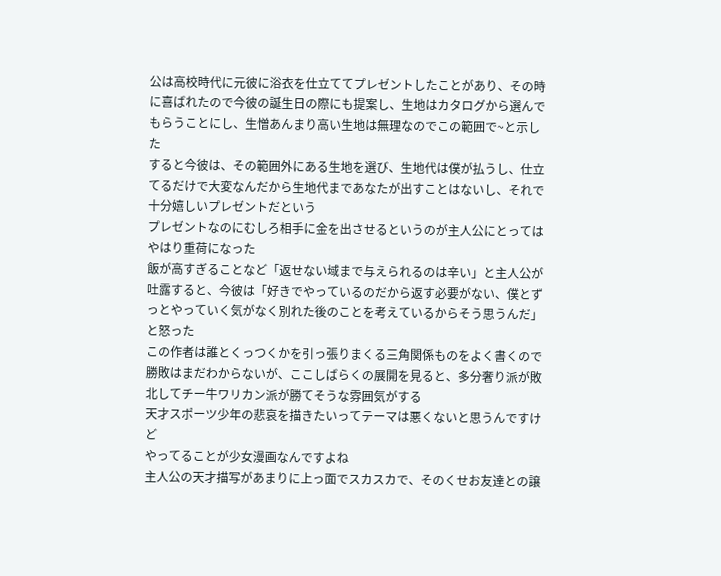公は高校時代に元彼に浴衣を仕立ててプレゼントしたことがあり、その時に喜ばれたので今彼の誕生日の際にも提案し、生地はカタログから選んでもらうことにし、生憎あんまり高い生地は無理なのでこの範囲で~と示した
すると今彼は、その範囲外にある生地を選び、生地代は僕が払うし、仕立てるだけで大変なんだから生地代まであなたが出すことはないし、それで十分嬉しいプレゼントだという
プレゼントなのにむしろ相手に金を出させるというのが主人公にとってはやはり重荷になった
飯が高すぎることなど「返せない域まで与えられるのは辛い」と主人公が吐露すると、今彼は「好きでやっているのだから返す必要がない、僕とずっとやっていく気がなく別れた後のことを考えているからそう思うんだ」と怒った
この作者は誰とくっつくかを引っ張りまくる三角関係ものをよく書くので勝敗はまだわからないが、ここしばらくの展開を見ると、多分奢り派が敗北してチー牛ワリカン派が勝てそうな雰囲気がする
天才スポーツ少年の悲哀を描きたいってテーマは悪くないと思うんですけど
やってることが少女漫画なんですよね
主人公の天才描写があまりに上っ面でスカスカで、そのくせお友達との譲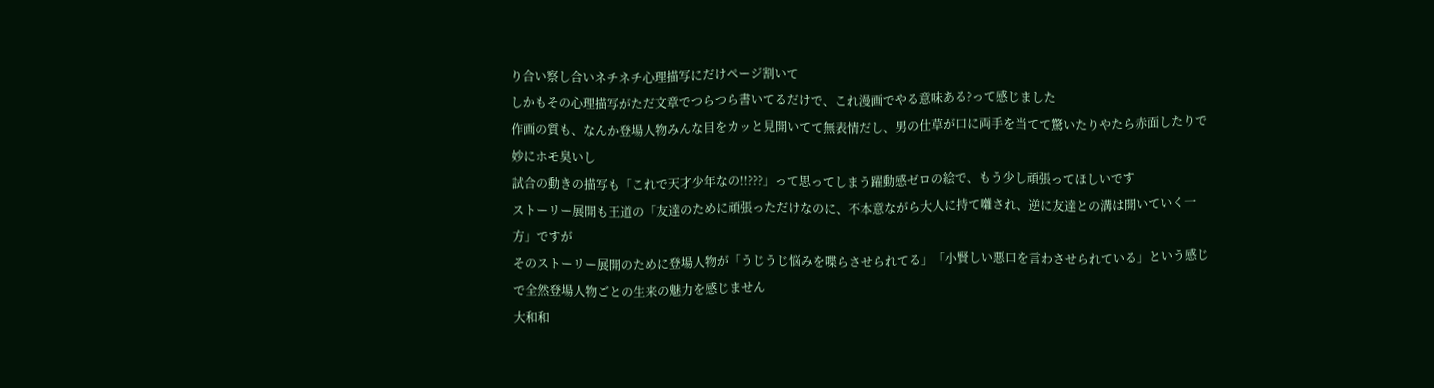り合い察し合いネチネチ心理描写にだけページ割いて
しかもその心理描写がただ文章でつらつら書いてるだけで、これ漫画でやる意味ある?って感じました
作画の質も、なんか登場人物みんな目をカッと見開いてて無表情だし、男の仕草が口に両手を当てて驚いたりやたら赤面したりで妙にホモ臭いし
試合の動きの描写も「これで天才少年なの!!???」って思ってしまう躍動感ゼロの絵で、もう少し頑張ってほしいです
ストーリー展開も王道の「友達のために頑張っただけなのに、不本意ながら大人に持て囃され、逆に友達との溝は開いていく一方」ですが
そのストーリー展開のために登場人物が「うじうじ悩みを喋らさせられてる」「小賢しい悪口を言わさせられている」という感じで全然登場人物ごとの生来の魅力を感じません
大和和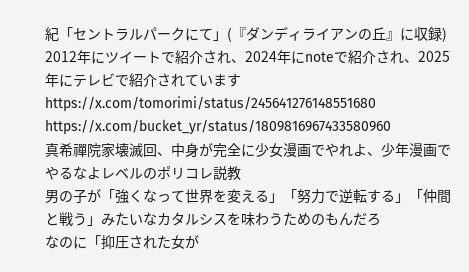紀「セントラルパークにて」(『ダンディライアンの丘』に収録)
2012年にツイートで紹介され、2024年にnoteで紹介され、2025年にテレビで紹介されています
https://x.com/tomorimi/status/245641276148551680
https://x.com/bucket_yr/status/1809816967433580960
真希禪院家壊滅回、中身が完全に少女漫画でやれよ、少年漫画でやるなよレベルのポリコレ説教
男の子が「強くなって世界を変える」「努力で逆転する」「仲間と戦う」みたいなカタルシスを味わうためのもんだろ
なのに「抑圧された女が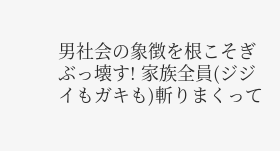男社会の象徴を根こそぎぶっ壊す! 家族全員(ジジイもガキも)斬りまくって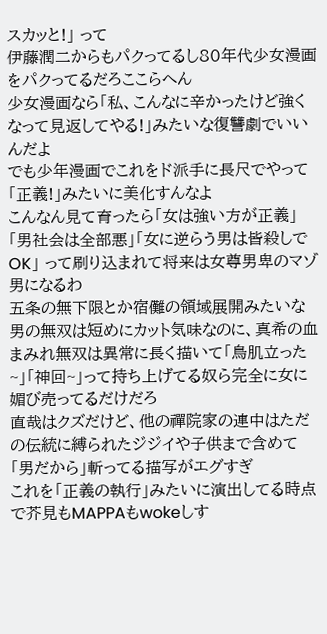スカッと!」 って
伊藤潤二からもパクってるし80年代少女漫画をパクってるだろここらへん
少女漫画なら「私、こんなに辛かったけど強くなって見返してやる!」みたいな復讐劇でいいんだよ
でも少年漫画でこれをド派手に長尺でやって「正義!」みたいに美化すんなよ
こんなん見て育ったら「女は強い方が正義」「男社会は全部悪」「女に逆らう男は皆殺しでOK」 って刷り込まれて将来は女尊男卑のマゾ男になるわ
五条の無下限とか宿儺の領域展開みたいな男の無双は短めにカット気味なのに、真希の血まみれ無双は異常に長く描いて「鳥肌立った~」「神回~」って持ち上げてる奴ら完全に女に媚び売ってるだけだろ
直哉はクズだけど、他の禪院家の連中はただの伝統に縛られたジジイや子供まで含めて「男だから」斬ってる描写がエグすぎ
これを「正義の執行」みたいに演出してる時点で芥見もMAPPAもwokeしす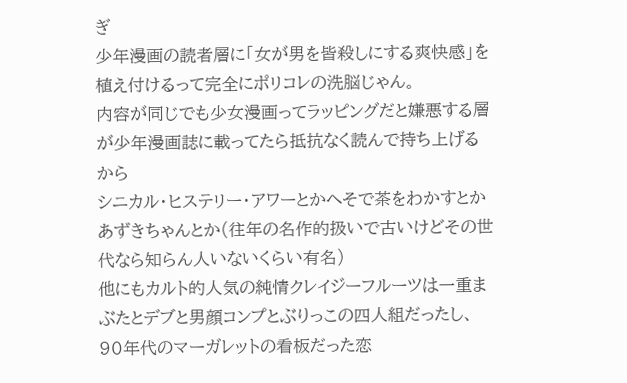ぎ
少年漫画の読者層に「女が男を皆殺しにする爽快感」を植え付けるって完全にポリコレの洗脳じゃん。
内容が同じでも少女漫画ってラッピングだと嫌悪する層が少年漫画誌に載ってたら抵抗なく読んで持ち上げるから
シニカル・ヒステリー・アワーとかへそで茶をわかすとかあずきちゃんとか(往年の名作的扱いで古いけどその世代なら知らん人いないくらい有名)
他にもカルト的人気の純情クレイジーフルーツは一重まぶたとデブと男顔コンプとぶりっこの四人組だったし、90年代のマーガレットの看板だった恋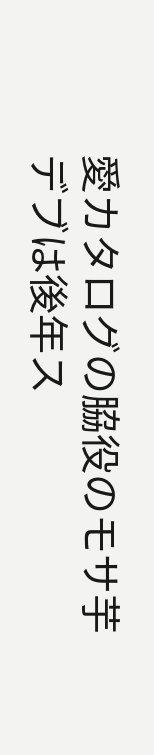愛カタログの脇役のモサ芋デブは後年ス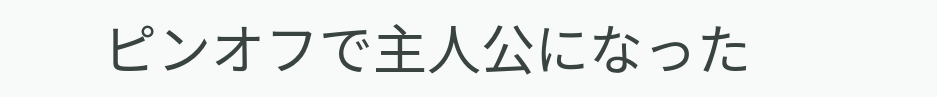ピンオフで主人公になった